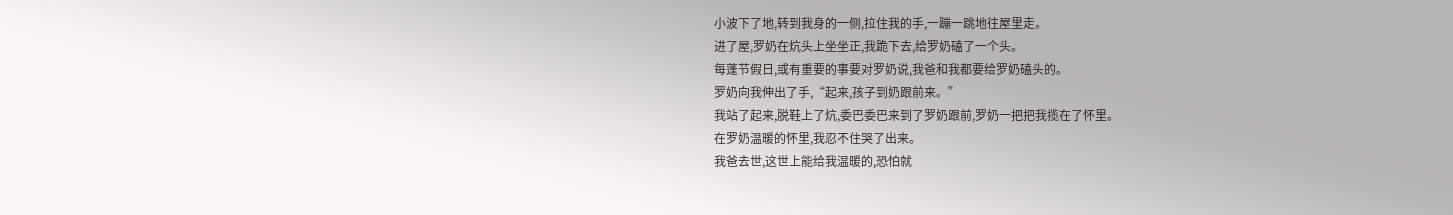小波下了地,转到我身的一侧,拉住我的手,一蹦一跳地往屋里走。
进了屋,罗奶在炕头上坐坐正,我跪下去,给罗奶磕了一个头。
每蓬节假日,或有重要的事要对罗奶说,我爸和我都要给罗奶磕头的。
罗奶向我伸出了手,“起来,孩子到奶跟前来。”
我站了起来,脱鞋上了炕,委巴委巴来到了罗奶跟前,罗奶一把把我揽在了怀里。
在罗奶温暖的怀里,我忍不住哭了出来。
我爸去世,这世上能给我温暖的,恐怕就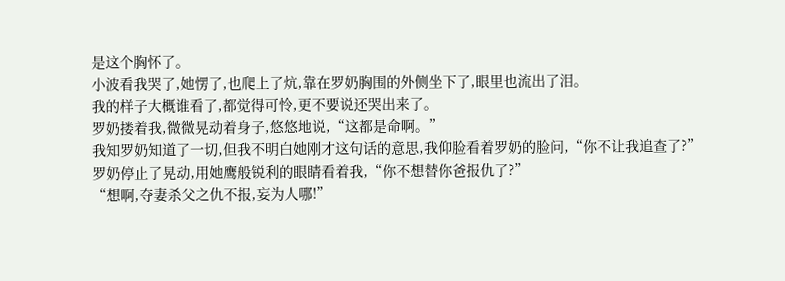是这个胸怀了。
小波看我哭了,她愣了,也爬上了炕,靠在罗奶胸围的外侧坐下了,眼里也流出了泪。
我的样子大概谁看了,都觉得可怜,更不要说还哭出来了。
罗奶搂着我,微微晃动着身子,悠悠地说,“这都是命啊。”
我知罗奶知道了一切,但我不明白她刚才这句话的意思,我仰脸看着罗奶的脸问,“你不让我追查了?”
罗奶停止了晃动,用她鹰般锐利的眼睛看着我,“你不想替你爸报仇了?”
“想啊,夺妻杀父之仇不报,妄为人哪!”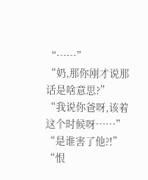“……”
“奶,那你刚才说那话是啥意思?”
“我说你爸呀,该着这个时候呀……”
“是谁害了他?!”
“恨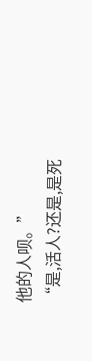他的人呗。”
“是,活人?还是,是死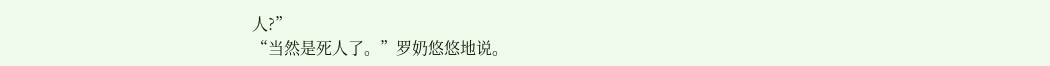人?”
“当然是死人了。”罗奶悠悠地说。